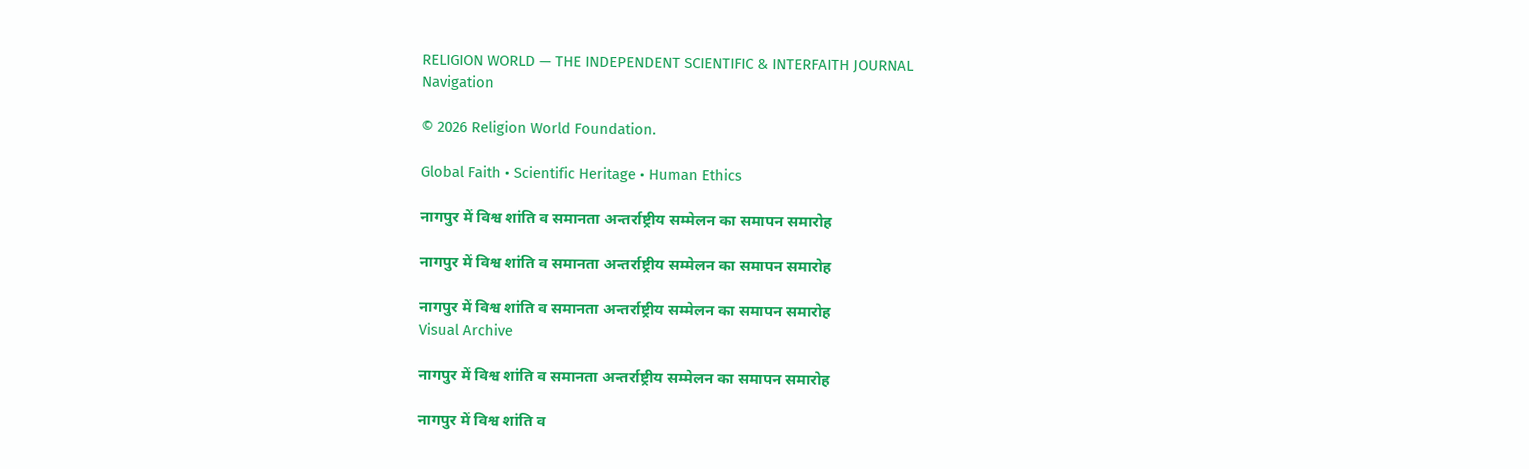RELIGION WORLD — THE INDEPENDENT SCIENTIFIC & INTERFAITH JOURNAL
Navigation

© 2026 Religion World Foundation.

Global Faith • Scientific Heritage • Human Ethics

नागपुर में विश्व शांति व समानता अन्तर्राष्ट्रीय सम्मेलन का समापन समारोह

नागपुर में विश्व शांति व समानता अन्तर्राष्ट्रीय सम्मेलन का समापन समारोह

नागपुर में विश्व शांति व समानता अन्तर्राष्ट्रीय सम्मेलन का समापन समारोह
Visual Archive

नागपुर में विश्व शांति व समानता अन्तर्राष्ट्रीय सम्मेलन का समापन समारोह

नागपुर में विश्व शांति व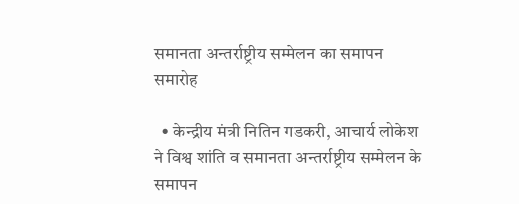समानता अन्तर्राष्ट्रीय सम्मेलन का समापन समारोह

  • केन्द्रीय मंत्री नितिन गडकरी, आचार्य लोकेश ने विश्व शांति व समानता अन्तर्राष्ट्रीय सम्मेलन के समापन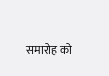समारोह को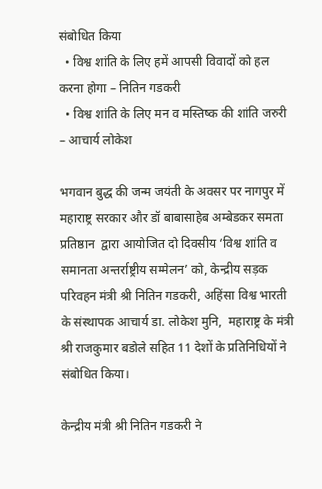संबोधित किया
  • विश्व शांति के लिए हमें आपसी विवादों को हल करना होगा – नितिन गडकरी
  • विश्व शांति के लिए मन व मस्तिष्क की शांति जरुरी  – आचार्य लोकेश

भगवान बुद्ध की जन्म जयंती के अवसर पर नागपुर में महाराष्ट्र सरकार और डॉ बाबासाहेब अम्बेडकर समता प्रतिष्ठान  द्वारा आयोजित दो दिवसीय ‘विश्व शांति व समानता अन्तर्राष्ट्रीय सम्मेलन’ को, केन्द्रीय सड़क परिवहन मंत्री श्री नितिन गडकरी, अहिंसा विश्व भारती के संस्थापक आचार्य डा. लोकेश मुनि,  महाराष्ट्र के मंत्री श्री राजकुमार बडोले सहित 11 देशों के प्रतिनिधियों ने संबोधित किया।

केन्द्रीय मंत्री श्री नितिन गडकरी ने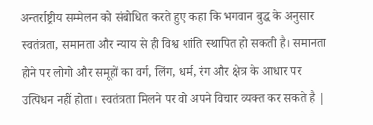अन्तर्राष्ट्रीय सम्मेलन को संबोधित करते हुए कहा कि भगवान बुद्ध के अनुसार स्वतंत्रता, समानता और न्याय से ही विश्व शांति स्थापित हो सकती है। समानता होने पर लोगो और समूहों का वर्ग, लिंग, धर्म, रंग और क्षेत्र के आधार पर उत्पिधन नहीं होता। स्वतंत्रता मिलने पर वो अपने विचार व्यक्त कर सकते है |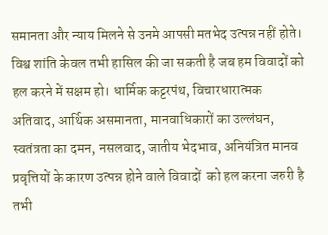समानता और न्याय मिलने से उनमे आपसी मतभेद उत्पन्न नहीं होते। विश्व शांति केवल तभी हासिल की जा सकती है जब हम विवादों को हल करने में सक्षम हो। धार्मिक कट्टरपंथ, विचारधारात्मक अतिवाद, आर्थिक असमानता, मानवाधिकारों का उल्लंघन, स्वतंत्रता का दमन, नसलवाद, जातीय भेदभाव, अनियंत्रित मानव प्रवृत्तियों के कारण उत्पन्न होने वाले विवादों  को हल करना जरुरी है तभी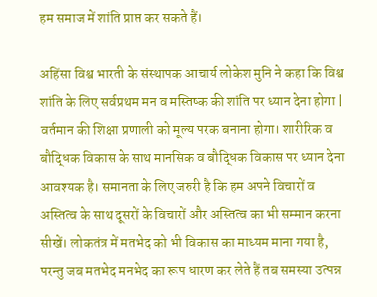हम समाज में शांति प्राप्त कर सकते हैं।

अहिंसा विश्व भारती के संस्थापक आचार्य लोकेश मुनि ने कहा कि विश्व शांति के लिए सर्वप्रथम मन व मस्तिष्क की शांति पर ध्यान देना होगा |  वर्तमान की शिक्षा प्रणाली को मूल्य परक बनाना होगा। शारीरिक व बौद्धिक विकास के साथ मानसिक व बौद्धिक विकास पर ध्यान देना आवश्यक है। समानता के लिए जरुरी है कि हम अपने विचारों व अस्तित्व के साथ दूसरों के विचारों और अस्तित्व का भी सम्मान करना सीखें। लोकतंत्र में मतभेद को भी विकास का माध्यम माना गया है, परन्तु जब मतभेद मनभेद का रूप धारण कर लेते हैं तब समस्या उत्पन्न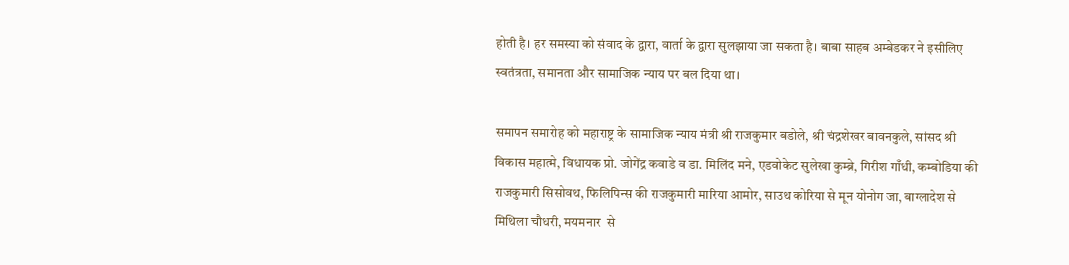होती है। हर समस्या को संवाद के द्वारा, वार्ता के द्वारा सुलझाया जा सकता है। बाबा साहब अम्बेडकर ने इसीलिए स्वतंत्रता, समानता और सामाजिक न्याय पर बल दिया था।

समापन समारोह को महाराष्ट्र के सामाजिक न्याय मंत्री श्री राजकुमार बडोले, श्री चंद्रशेखर बावनकुले, सांसद श्री विकास महात्मे, विधायक प्रो. जोगेंद्र कवाडे व डा. मिलिंद मने, एडवोकेट सुलेखा कुम्ब्रे, गिरीश गाँधी, कम्बोडिया की राजकुमारी सिसोवथ, फिलिपिन्स की राजकुमारी मारिया आमोर, साउथ कोरिया से मून योनोग जा, बाग्लादेश से मिथिला चौधरी, मयमनार  से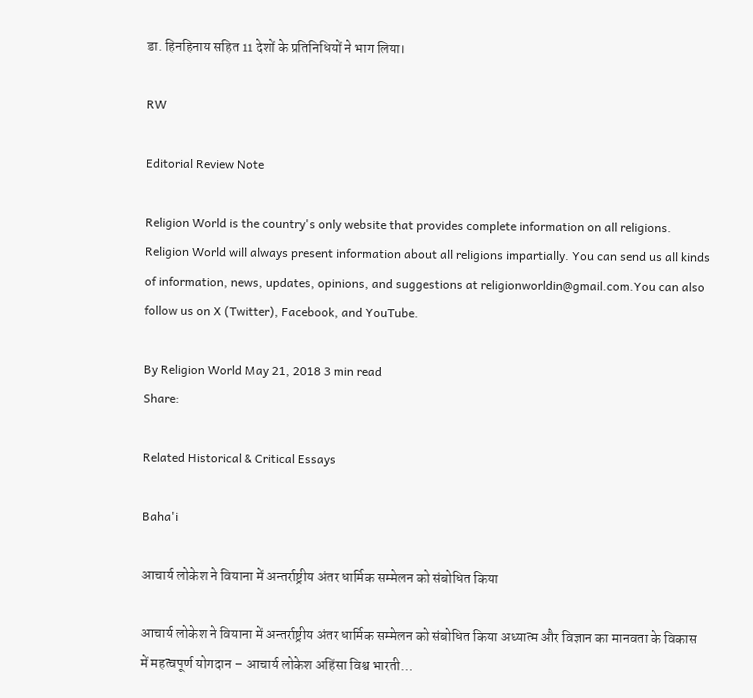डा. हिनहिनाय सहित 11 देशों के प्रतिनिधियों ने भाग लिया।

RW

Editorial Review Note

Religion World is the country's only website that provides complete information on all religions. Religion World will always present information about all religions impartially. You can send us all kinds of information, news, updates, opinions, and suggestions at religionworldin@gmail.com.You can also follow us on X (Twitter), Facebook, and YouTube.

By Religion World May 21, 2018 3 min read
Share:

Related Historical & Critical Essays

Baha'i

आचार्य लोकेश ने वियाना में अन्तर्राष्ट्रीय अंतर धार्मिक सम्मेलन को संबोधित किया

आचार्य लोकेश ने वियाना में अन्तर्राष्ट्रीय अंतर धार्मिक सम्मेलन को संबोधित किया अध्यात्म और विज्ञान का मानवता के विकास में महत्वपूर्ण योगदान – आचार्य लोकेश अहिंसा विश्व भारती…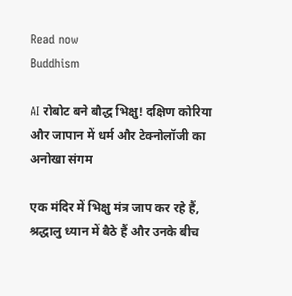Read now
Buddhism

AI रोबोट बने बौद्ध भिक्षु! दक्षिण कोरिया और जापान में धर्म और टेक्नोलॉजी का अनोखा संगम

एक मंदिर में भिक्षु मंत्र जाप कर रहे हैं, श्रद्धालु ध्यान में बैठे हैं और उनके बीच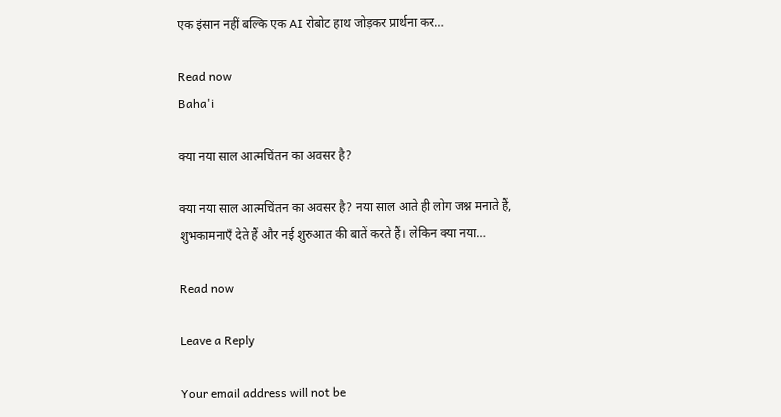एक इंसान नहीं बल्कि एक AI रोबोट हाथ जोड़कर प्रार्थना कर…

Read now
Baha'i

क्या नया साल आत्मचिंतन का अवसर है?

क्या नया साल आत्मचिंतन का अवसर है? नया साल आते ही लोग जश्न मनाते हैं, शुभकामनाएँ देते हैं और नई शुरुआत की बातें करते हैं। लेकिन क्या नया…

Read now

Leave a Reply

Your email address will not be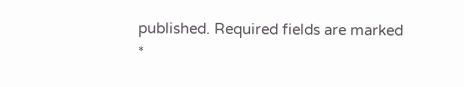published. Required fields are marked *